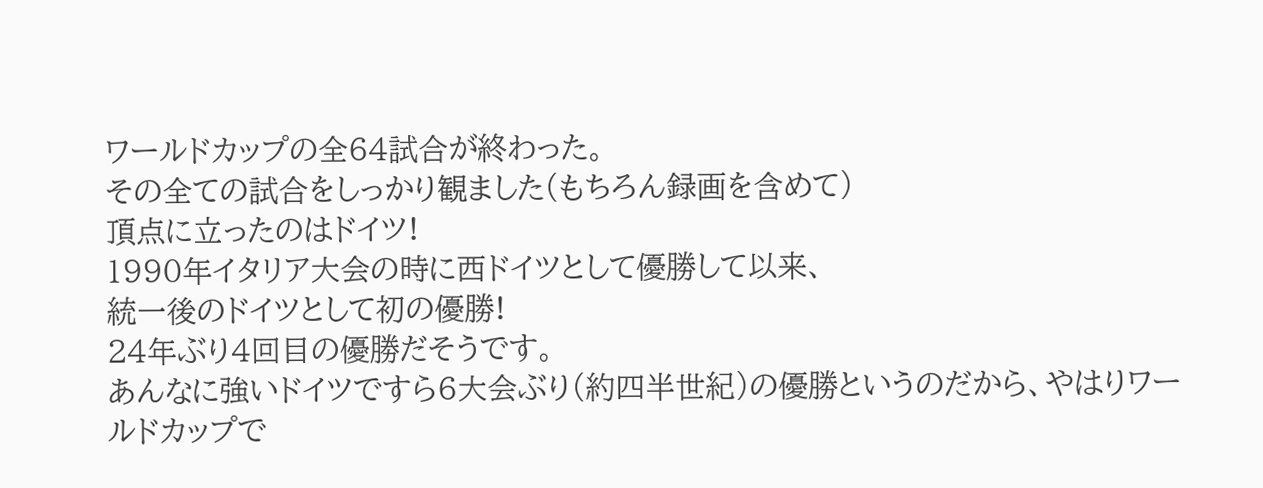ワールドカップの全64試合が終わった。
その全ての試合をしっかり観ました(もちろん録画を含めて)
頂点に立ったのはドイツ!
1990年イタリア大会の時に西ドイツとして優勝して以来、
統一後のドイツとして初の優勝!
24年ぶり4回目の優勝だそうです。
あんなに強いドイツですら6大会ぶり(約四半世紀)の優勝というのだから、やはりワールドカップで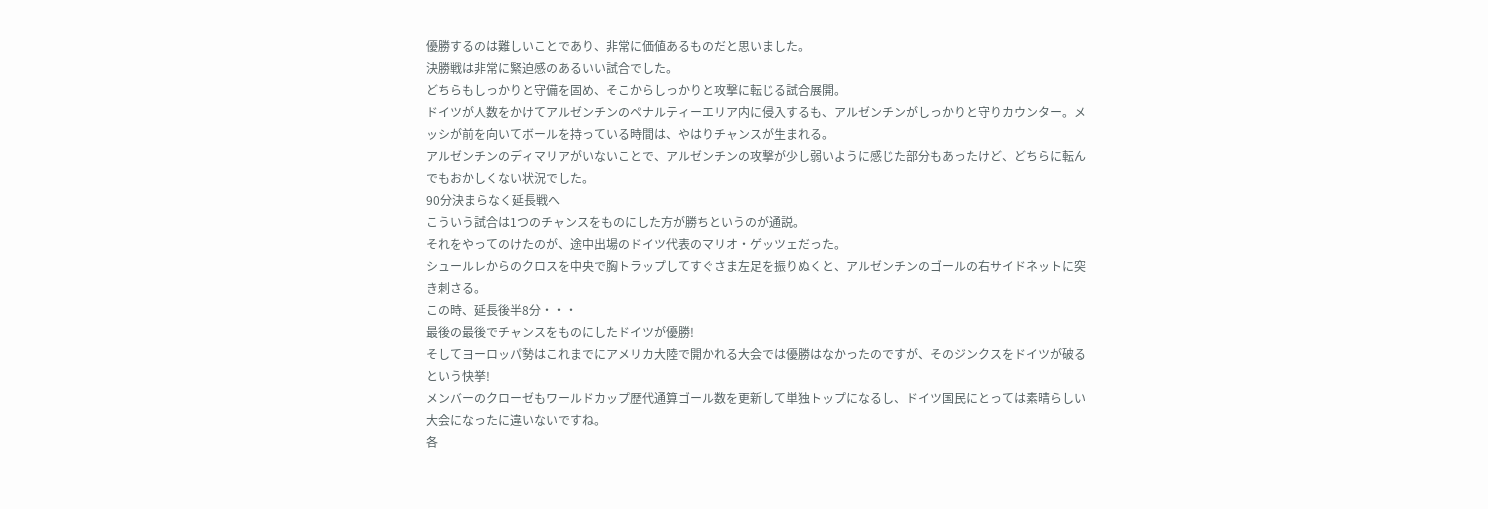優勝するのは難しいことであり、非常に価値あるものだと思いました。
決勝戦は非常に緊迫感のあるいい試合でした。
どちらもしっかりと守備を固め、そこからしっかりと攻撃に転じる試合展開。
ドイツが人数をかけてアルゼンチンのペナルティーエリア内に侵入するも、アルゼンチンがしっかりと守りカウンター。メッシが前を向いてボールを持っている時間は、やはりチャンスが生まれる。
アルゼンチンのディマリアがいないことで、アルゼンチンの攻撃が少し弱いように感じた部分もあったけど、どちらに転んでもおかしくない状況でした。
90分決まらなく延長戦へ
こういう試合は1つのチャンスをものにした方が勝ちというのが通説。
それをやってのけたのが、途中出場のドイツ代表のマリオ・ゲッツェだった。
シュールレからのクロスを中央で胸トラップしてすぐさま左足を振りぬくと、アルゼンチンのゴールの右サイドネットに突き刺さる。
この時、延長後半8分・・・
最後の最後でチャンスをものにしたドイツが優勝!
そしてヨーロッパ勢はこれまでにアメリカ大陸で開かれる大会では優勝はなかったのですが、そのジンクスをドイツが破るという快挙!
メンバーのクローゼもワールドカップ歴代通算ゴール数を更新して単独トップになるし、ドイツ国民にとっては素晴らしい大会になったに違いないですね。
各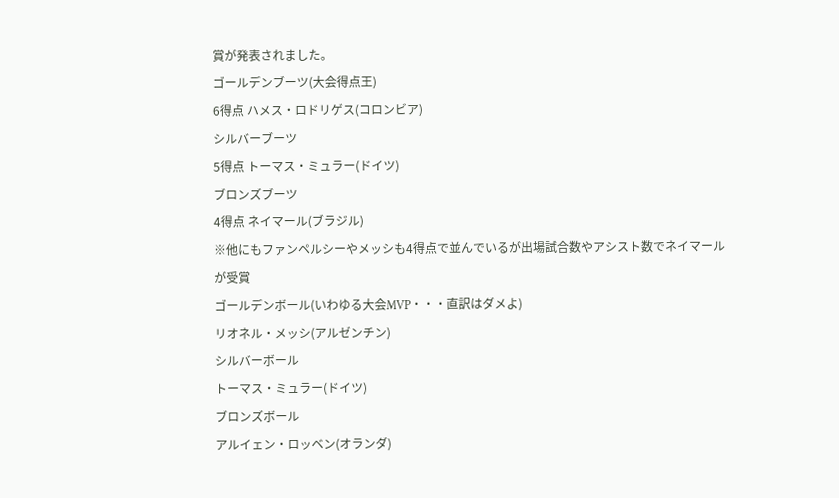賞が発表されました。
ゴールデンブーツ(大会得点王)
6得点 ハメス・ロドリゲス(コロンビア)
シルバーブーツ
5得点 トーマス・ミュラー(ドイツ)
ブロンズブーツ
4得点 ネイマール(ブラジル)
※他にもファンペルシーやメッシも4得点で並んでいるが出場試合数やアシスト数でネイマールが受賞
ゴールデンボール(いわゆる大会MVP・・・直訳はダメよ)
リオネル・メッシ(アルゼンチン)
シルバーボール
トーマス・ミュラー(ドイツ)
ブロンズボール
アルイェン・ロッベン(オランダ)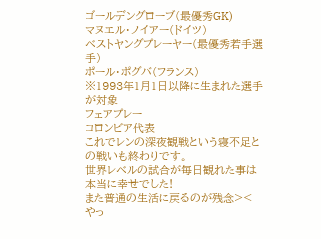ゴールデングローブ(最優秀GK)
マヌエル・ノイアー(ドイツ)
ベストヤングプレーヤー(最優秀若手選手)
ポール・ポグバ(フランス)
※1993年1月1日以降に生まれた選手が対象
フェアプレー
コロンビア代表
これでレンの深夜観戦という寝不足との戦いも終わりです。
世界レベルの試合が毎日観れた事は本当に幸せでした!
また普通の生活に戻るのが残念><
やっ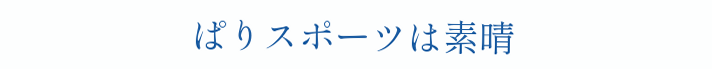ぱりスポーツは素晴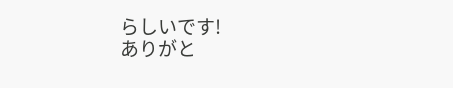らしいです!
ありがと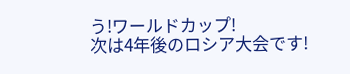う!ワールドカップ!
次は4年後のロシア大会です!